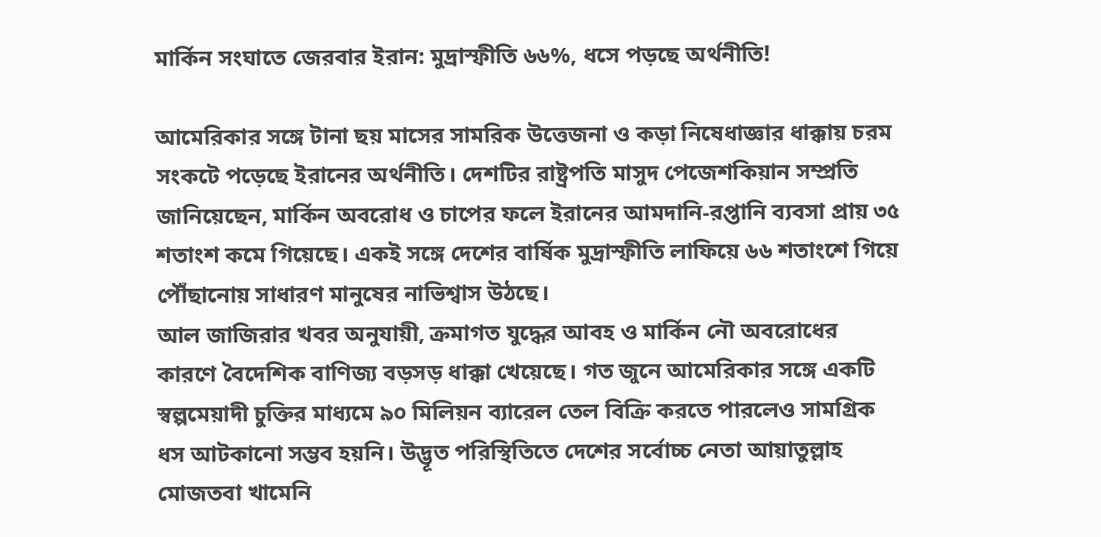মার্কিন সংঘাতে জেরবার ইরান: মুদ্রাস্ফীতি ৬৬%, ধসে পড়ছে অর্থনীতি!

আমেরিকার সঙ্গে টানা ছয় মাসের সামরিক উত্তেজনা ও কড়া নিষেধাজ্ঞার ধাক্কায় চরম সংকটে পড়েছে ইরানের অর্থনীতি। দেশটির রাষ্ট্রপতি মাসুদ পেজেশকিয়ান সম্প্রতি জানিয়েছেন, মার্কিন অবরোধ ও চাপের ফলে ইরানের আমদানি-রপ্তানি ব্যবসা প্রায় ৩৫ শতাংশ কমে গিয়েছে। একই সঙ্গে দেশের বার্ষিক মুদ্রাস্ফীতি লাফিয়ে ৬৬ শতাংশে গিয়ে পৌঁছানোয় সাধারণ মানুষের নাভিশ্বাস উঠছে।
আল জাজিরার খবর অনুযায়ী, ক্রমাগত যুদ্ধের আবহ ও মার্কিন নৌ অবরোধের কারণে বৈদেশিক বাণিজ্য বড়সড় ধাক্কা খেয়েছে। গত জুনে আমেরিকার সঙ্গে একটি স্বল্পমেয়াদী চুক্তির মাধ্যমে ৯০ মিলিয়ন ব্যারেল তেল বিক্রি করতে পারলেও সামগ্রিক ধস আটকানো সম্ভব হয়নি। উদ্ভূত পরিস্থিতিতে দেশের সর্বোচ্চ নেতা আয়াতুল্লাহ মোজতবা খামেনি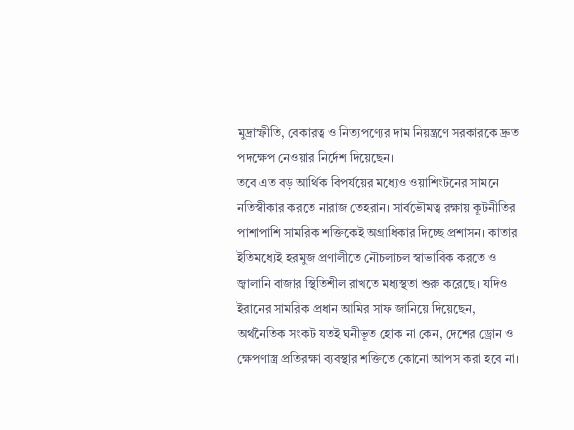মুদ্রাস্ফীতি, বেকারত্ব ও নিত্যপণ্যের দাম নিয়ন্ত্রণে সরকারকে দ্রুত পদক্ষেপ নেওয়ার নির্দেশ দিয়েছেন।
তবে এত বড় আর্থিক বিপর্যয়ের মধ্যেও ওয়াশিংটনের সামনে নতিস্বীকার করতে নারাজ তেহরান। সার্বভৌমত্ব রক্ষায় কূটনীতির পাশাপাশি সামরিক শক্তিকেই অগ্রাধিকার দিচ্ছে প্রশাসন। কাতার ইতিমধ্যেই হরমুজ প্রণালীতে নৌচলাচল স্বাভাবিক করতে ও জ্বালানি বাজার স্থিতিশীল রাখতে মধ্যস্থতা শুরু করেছে। যদিও ইরানের সামরিক প্রধান আমির সাফ জানিয়ে দিয়েছেন, অর্থনৈতিক সংকট যতই ঘনীভূত হোক না কেন, দেশের ড্রোন ও ক্ষেপণাস্ত্র প্রতিরক্ষা ব্যবস্থার শক্তিতে কোনো আপস করা হবে না।